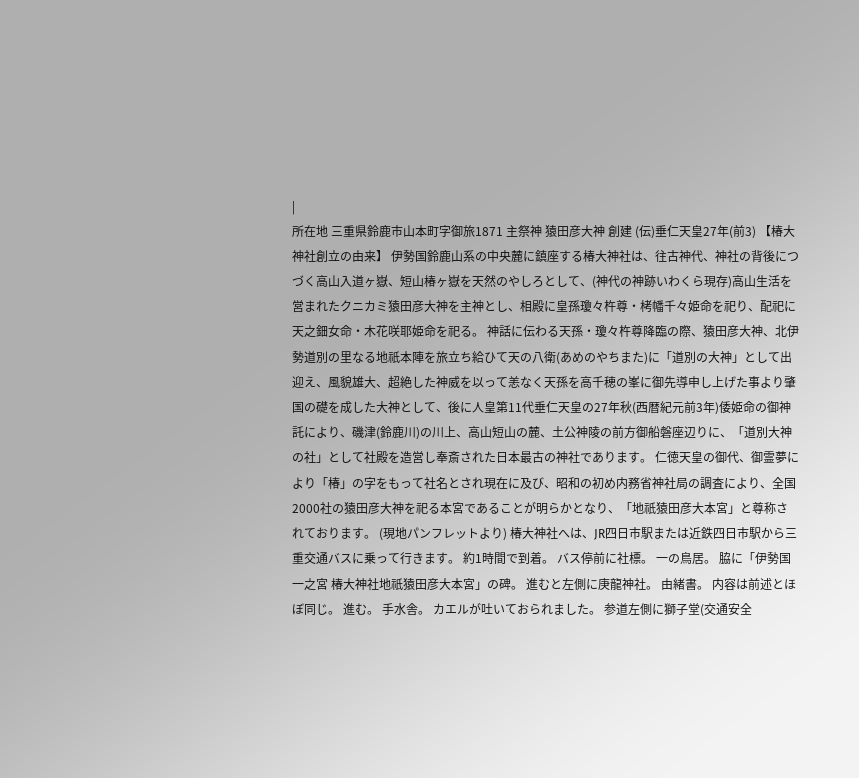|
所在地 三重県鈴鹿市山本町字御旅1871 主祭神 猿田彦大神 創建 (伝)垂仁天皇27年(前3) 【椿大神社創立の由来】 伊勢国鈴鹿山系の中央麓に鎮座する椿大神社は、往古神代、神社の背後につづく高山入道ヶ嶽、短山椿ヶ嶽を天然のやしろとして、(神代の神跡いわくら現存)高山生活を営まれたクニカミ猿田彦大神を主神とし、相殿に皇孫瓊々杵尊・栲幡千々姫命を祀り、配祀に天之鈿女命・木花咲耶姫命を祀る。 神話に伝わる天孫・瓊々杵尊降臨の際、猿田彦大神、北伊勢道別の里なる地祇本陣を旅立ち給ひて天の八衛(あめのやちまた)に「道別の大神」として出迎え、風貌雄大、超絶した神威を以って恙なく天孫を高千穂の峯に御先導申し上げた事より肇国の礎を成した大神として、後に人皇第11代垂仁天皇の27年秋(西暦紀元前3年)倭姫命の御神託により、磯津(鈴鹿川)の川上、高山短山の麓、土公神陵の前方御船磐座辺りに、「道別大神の社」として社殿を造営し奉斎された日本最古の神社であります。 仁徳天皇の御代、御霊夢により「椿」の字をもって社名とされ現在に及び、昭和の初め内務省神社局の調査により、全国2000社の猿田彦大神を祀る本宮であることが明らかとなり、「地祇猿田彦大本宮」と尊称されております。 (現地パンフレットより) 椿大神社へは、JR四日市駅または近鉄四日市駅から三重交通バスに乗って行きます。 約1時間で到着。 バス停前に社標。 一の鳥居。 脇に「伊勢国一之宮 椿大神社地祇猿田彦大本宮」の碑。 進むと左側に庚龍神社。 由緒書。 内容は前述とほぼ同じ。 進む。 手水舎。 カエルが吐いておられました。 参道左側に獅子堂(交通安全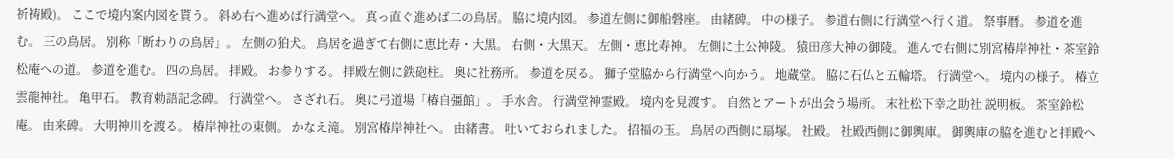祈祷殿)。 ここで境内案内図を貰う。 斜め右へ進めば行満堂へ。 真っ直ぐ進めば二の鳥居。 脇に境内図。 参道左側に御船磐座。 由緒碑。 中の様子。 参道右側に行満堂へ行く道。 祭事暦。 参道を進む。 三の鳥居。 別称「断わりの鳥居」。 左側の狛犬。 鳥居を過ぎて右側に恵比寿・大黒。 右側・大黒天。 左側・恵比寿神。 左側に土公神陵。 猿田彦大神の御陵。 進んで右側に別宮椿岸神社・茶室鈴松庵への道。 参道を進む。 四の鳥居。 拝殿。 お参りする。 拝殿左側に鉄砲柱。 奥に社務所。 参道を戻る。 獅子堂脇から行満堂へ向かう。 地蔵堂。 脇に石仏と五輪塔。 行満堂へ。 境内の様子。 椿立雲龍神社。 亀甲石。 教育勅語記念碑。 行満堂へ。 さざれ石。 奥に弓道場「椿自彊館」。 手水舎。 行満堂神霊殿。 境内を見渡す。 自然とアートが出会う場所。 末社松下幸之助社 説明板。 茶室鈴松庵。 由来碑。 大明神川を渡る。 椿岸神社の東側。 かなえ滝。 別宮椿岸神社へ。 由緒書。 吐いておられました。 招福の玉。 鳥居の西側に扇塚。 社殿。 社殿西側に御輿庫。 御輿庫の脇を進むと拝殿へ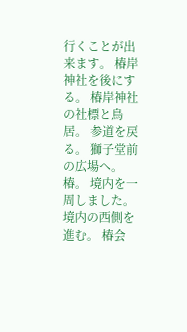行くことが出来ます。 椿岸神社を後にする。 椿岸神社の社標と鳥居。 参道を戻る。 獅子堂前の広場へ。 椿。 境内を一周しました。 境内の西側を進む。 椿会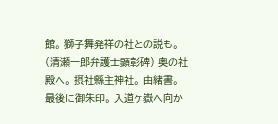館。 獅子舞発祥の社との説も。 (清瀬一郎弁護士顕彰碑) 奥の社殿へ。 摂社縣主神社。 由緒書。 最後に御朱印。 入道ヶ嶽へ向か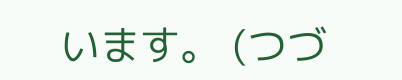います。 (つづ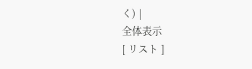く) |
全体表示
[ リスト ]